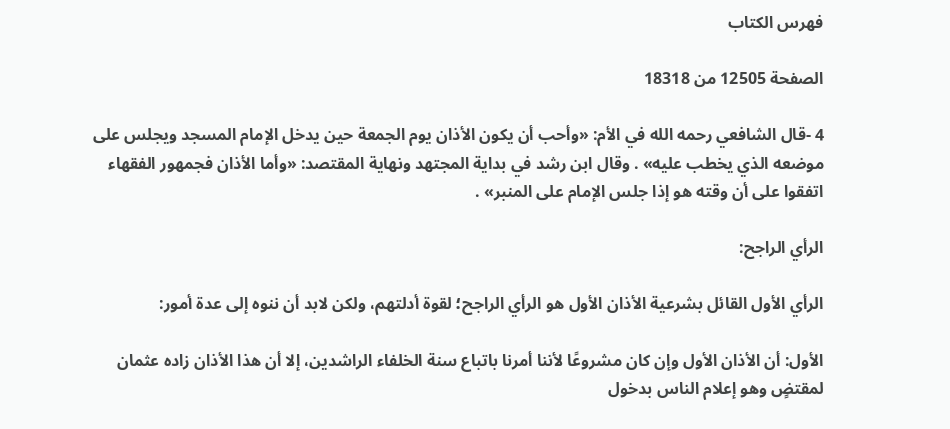فهرس الكتاب

الصفحة 12505 من 18318

4 -قال الشافعي رحمه الله في الأم: «وأحب أن يكون الأذان يوم الجمعة حين يدخل الإمام المسجد ويجلس على موضعه الذي يخطب عليه» . وقال ابن رشد في بداية المجتهد ونهاية المقتصد: «وأما الأذان فجمهور الفقهاء اتفقوا على أن وقته هو إذا جلس الإمام على المنبر» .

الرأي الراجح:

الرأي الأول القائل بشرعية الأذان الأول هو الرأي الراجح؛ لقوة أدلتهم، ولكن لابد أن ننوه إلى عدة أمور:

الأول: أن الأذان الأول وإن كان مشروعًا لأننا أمرنا باتباع سنة الخلفاء الراشدين، إلا أن هذا الأذان زاده عثمان لمقتضٍ وهو إعلام الناس بدخول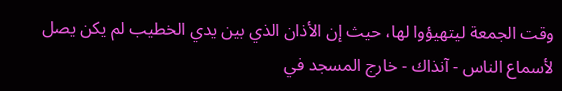وقت الجمعة ليتهيؤوا لها، حيث إن الأذان الذي بين يدي الخطيب لم يكن يصل لأسماع الناس - آنذاك - خارج المسجد في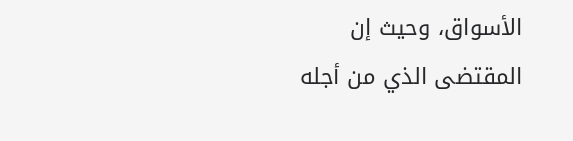الأسواق، وحيث إن المقتضى الذي من أجله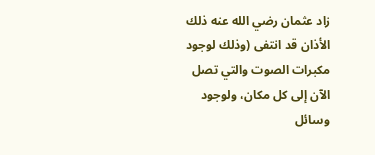زاد عثمان رضي الله عنه ذلك الأذان قد انتفى (وذلك لوجود مكبرات الصوت والتي تصل الآن إلى كل مكان، ولوجود وسائل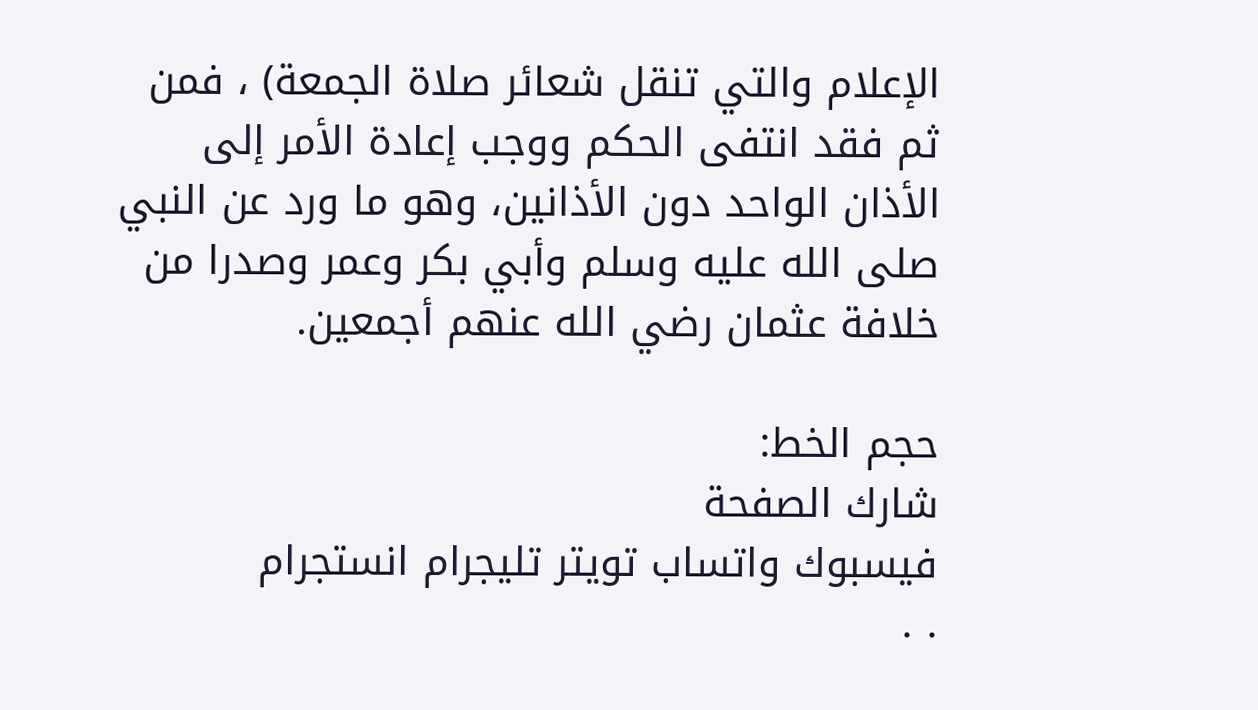الإعلام والتي تنقل شعائر صلاة الجمعة) ، فمن ثم فقد انتفى الحكم ووجب إعادة الأمر إلى الأذان الواحد دون الأذانين، وهو ما ورد عن النبي صلى الله عليه وسلم وأبي بكر وعمر وصدرا من خلافة عثمان رضي الله عنهم أجمعين.

حجم الخط:
شارك الصفحة
فيسبوك واتساب تويتر تليجرام انستجرام
. .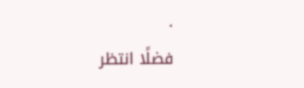.
فضلًا انتظر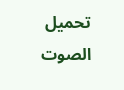تحميل الصوت